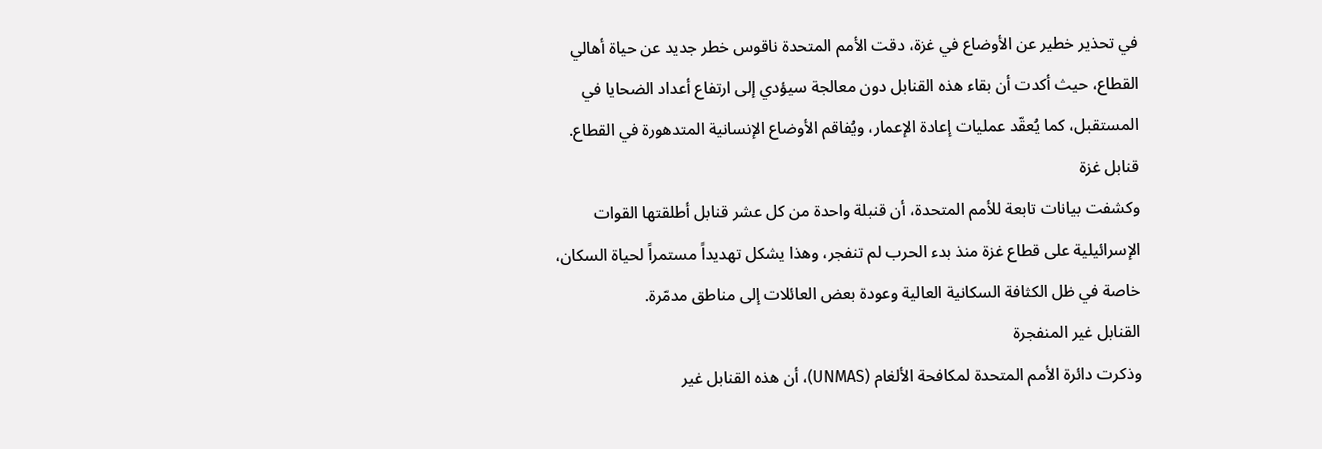في تحذير خطير عن الأوضاع في غزة، دقت الأمم المتحدة ناقوس خطر جديد عن حياة أهالي القطاع، حيث أكدت أن بقاء هذه القنابل دون معالجة سيؤدي إلى ارتفاع أعداد الضحايا في المستقبل، كما يُعقّد عمليات إعادة الإعمار، ويُفاقم الأوضاع الإنسانية المتدهورة في القطاع.
قنابل غزة
وكشفت بيانات تابعة للأمم المتحدة، أن قنبلة واحدة من كل عشر قنابل أطلقتها القوات الإسرائيلية على قطاع غزة منذ بدء الحرب لم تنفجر، وهذا يشكل تهديداً مستمراً لحياة السكان، خاصة في ظل الكثافة السكانية العالية وعودة بعض العائلات إلى مناطق مدمّرة.
القنابل غير المنفجرة
وذكرت دائرة الأمم المتحدة لمكافحة الألغام (UNMAS)، أن هذه القنابل غير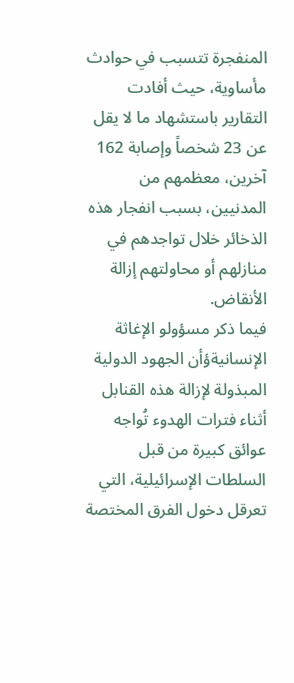المنفجرة تتسبب في حوادث مأساوية، حيث أفادت التقارير باستشهاد ما لا يقل عن 23 شخصاً وإصابة 162 آخرين، معظمهم من المدنيين، بسبب انفجار هذه الذخائر خلال تواجدهم في منازلهم أو محاولتهم إزالة الأنقاض.
فيما ذكر مسؤولو الإغاثة الإنسانيةؤأن الجهود الدولية المبذولة لإزالة هذه القنابل أثناء فترات الهدوء تُواجه عوائق كبيرة من قبل السلطات الإسرائيلية، التي تعرقل دخول الفرق المختصة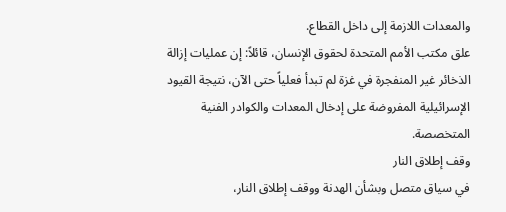والمعدات اللازمة إلى داخل القطاع.
علق مكتب الأمم المتحدة لحقوق الإنسان، قائلاً: إن عمليات إزالة الذخائر غير المنفجرة في غزة لم تبدأ فعلياً حتى الآن، نتيجة القيود الإسرائيلية المفروضة على إدخال المعدات والكوادر الفنية المتخصصة.
وقف إطلاق النار
في سياق متصل وبشأن الهدنة ووقف إطلاق النار،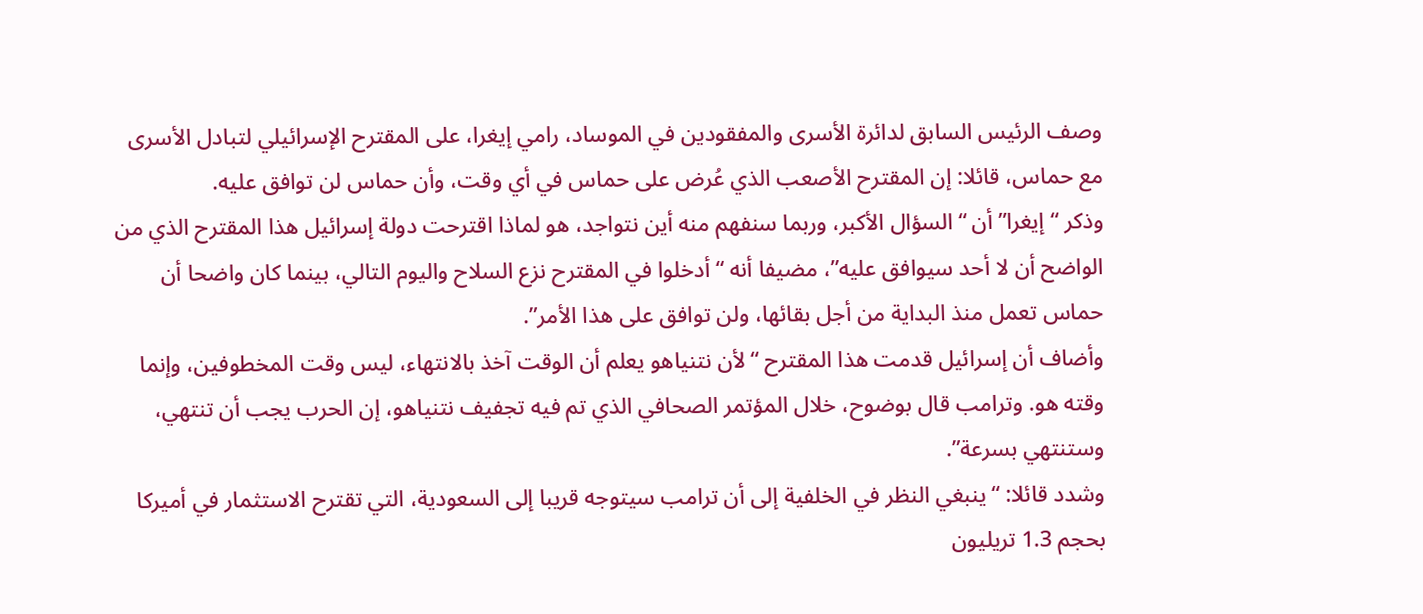وصف الرئيس السابق لدائرة الأسرى والمفقودين في الموساد، رامي إيغرا، على المقترح الإسرائيلي لتبادل الأسرى مع حماس، قائلا: إن المقترح الأصعب الذي عُرض على حماس في أي وقت، وأن حماس لن توافق عليه.
وذكر “إيغرا” أن “السؤال الأكبر، وربما سنفهم منه أين نتواجد، هو لماذا اقترحت دولة إسرائيل هذا المقترح الذي من الواضح أن لا أحد سيوافق عليه”، مضيفا أنه “أدخلوا في المقترح نزع السلاح واليوم التالي، بينما كان واضحا أن حماس تعمل منذ البداية من أجل بقائها، ولن توافق على هذا الأمر”.
وأضاف أن إسرائيل قدمت هذا المقترح “لأن نتنياهو يعلم أن الوقت آخذ بالانتهاء، ليس وقت المخطوفين، وإنما وقته هو. وترامب قال بوضوح، خلال المؤتمر الصحافي الذي تم فيه تجفيف نتنياهو، إن الحرب يجب أن تنتهي، وستنتهي بسرعة”.
وشدد قائلا: “ينبغي النظر في الخلفية إلى أن ترامب سيتوجه قريبا إلى السعودية، التي تقترح الاستثمار في أميركا بحجم 1.3 تريليون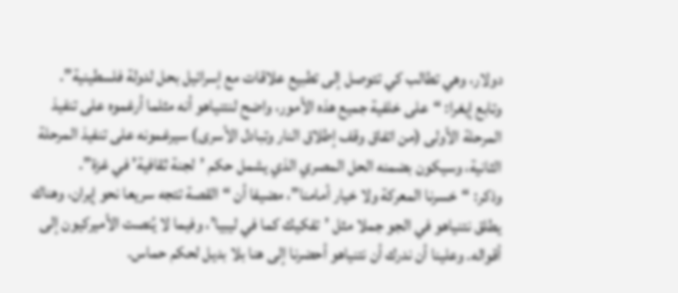دولار، وهي تطالب كي تتوصل إلى تطبيع علاقات مع إسرائيل بحل لدولة فلسطينية”.
وتابع إيغرا: “على خلفية جميع هذه الأمور، واضح لنتنياهو أنه مثلما أرغموه على تنفيذ المرحلة الأولى (من اتفاق وقف إطلاق النار وتبادل الأسرى) سيرغمونه على تنفيذ المرحلة الثانية، وسيكون بضمنه الحل المصري الذي يشمل حكم ’لجنة ثقافية’ في غزة”.
وذكر: “خسرنا المعركة ولا خيار أمامنا”، مضيفا أن “القصة تتجه سريعا نحو إيران، وهناك يطلق نتنياهو في الجو جملا مثل ’تفكيك كما في ليبيا’، وفيما لا يُنصت الأميركيون إلى أقواله. وعلينا أن ندرك أن نتنياهو أحضرنا إلى هنا بلا بديل لحكم حماس.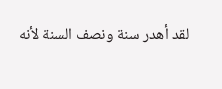لقد أهدر سنة ونصف السنة لأنه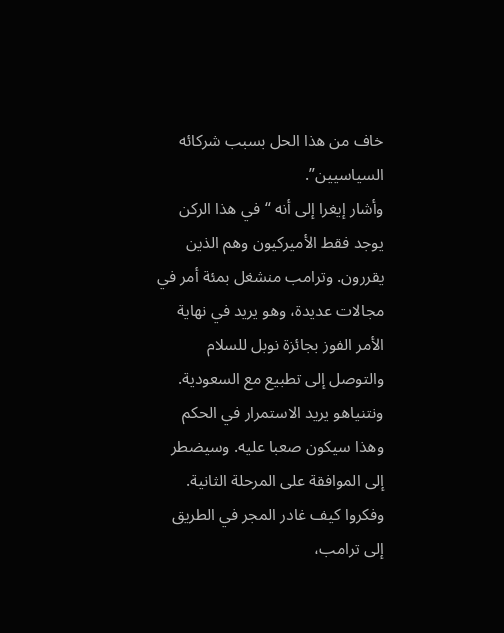خاف من هذا الحل بسبب شركائه السياسيين”.
وأشار إيغرا إلى أنه “في هذا الركن يوجد فقط الأميركيون وهم الذين يقررون. وترامب منشغل بمئة أمر في مجالات عديدة، وهو يريد في نهاية الأمر الفوز بجائزة نوبل للسلام والتوصل إلى تطبيع مع السعودية. ونتنياهو يريد الاستمرار في الحكم وهذا سيكون صعبا عليه. وسيضطر إلى الموافقة على المرحلة الثانية. وفكروا كيف غادر المجر في الطريق إلى ترامب،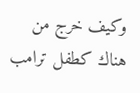وكيف خرج من هناك كطفل ترامب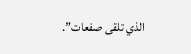الذي تلقى صفعات”.